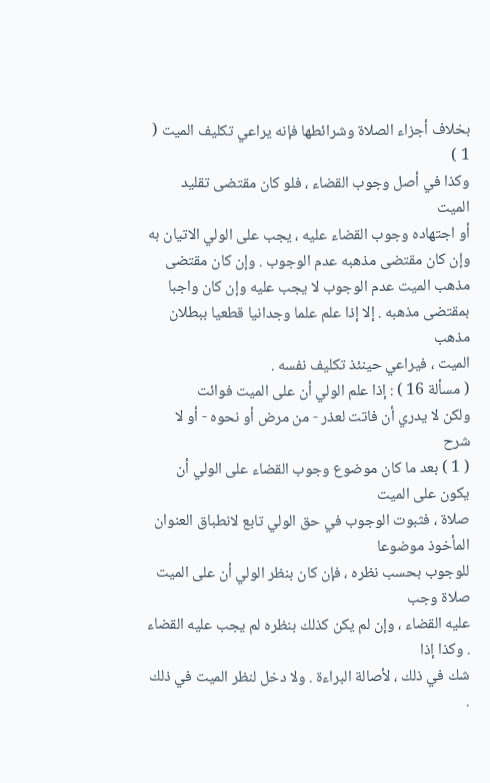بخلاف أجزاء الصلاة وشرائطها فإنه يراعي تكليف الميت ( 1 )
وكذا في أصل وجوب القضاء ، فلو كان مقتضى تقليد الميت
أو اجتهاده وجوب القضاء عليه ، يجب على الولي الاتيان به
وإن كان مقتضى مذهبه عدم الوجوب . وإن كان مقتضى
مذهب الميت عدم الوجوب لا يجب عليه وإن كان واجبا
بمقتضى مذهبه . إلا إذا علم علما وجدانيا قطعيا ببطلان مذهب
الميت ، فيراعي حينئذ تكليف نفسه .
( مسألة 16 ) : إذا علم الولي أن على الميت فوائت
ولكن لا يدري أن فاتت لعذر - من مرض أو نحوه - أو لا
شرح
( 1 ) بعد ما كان موضوع وجوب القضاء على الولي أن يكون على الميت
صلاة ، فثبوت الوجوب في حق الولي تابع لانطباق العنوان المأخوذ موضوعا
للوجوب بحسب نظره ، فإن كان بنظر الولي أن على الميت صلاة وجب
عليه القضاء ، وإن لم يكن كذلك بنظره لم يجب عليه القضاء . وكذا إذا
شك في ذلك ، لأصالة البراءة . ولا دخل لنظر الميت في ذلك .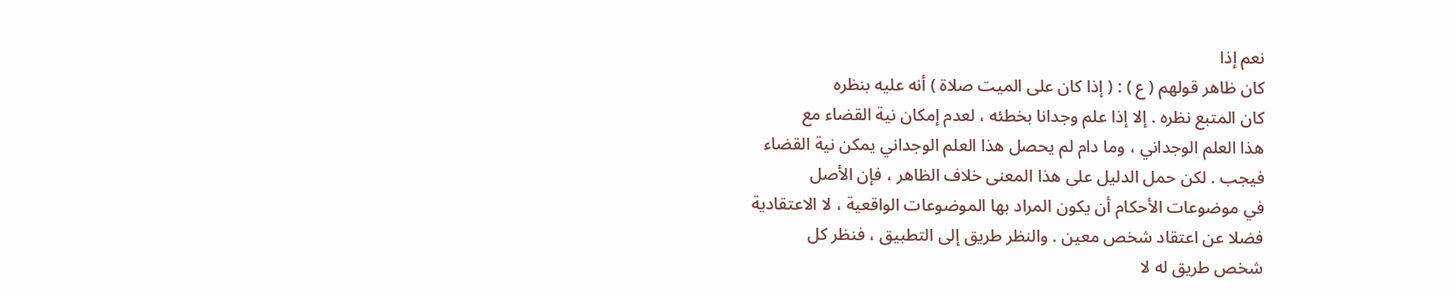نعم إذا
كان ظاهر قولهم ( ع ) : ( إذا كان على الميت صلاة ) أنه عليه بنظره
كان المتبع نظره . إلا إذا علم وجدانا بخطئه ، لعدم إمكان نية القضاء مع
هذا العلم الوجداني ، وما دام لم يحصل هذا العلم الوجداني يمكن نية القضاء
فيجب . لكن حمل الدليل على هذا المعنى خلاف الظاهر ، فإن الأصل
في موضوعات الأحكام أن يكون المراد بها الموضوعات الواقعية ، لا الاعتقادية
فضلا عن اعتقاد شخص معين . والنظر طريق إلى التطبيق ، فنظر كل
شخص طريق له لا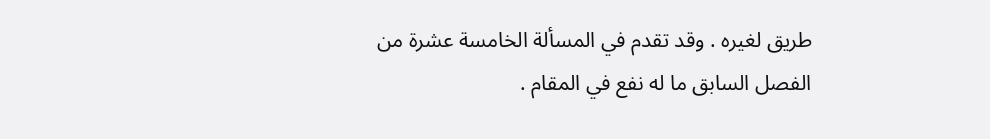طريق لغيره . وقد تقدم في المسألة الخامسة عشرة من
الفصل السابق ما له نفع في المقام .